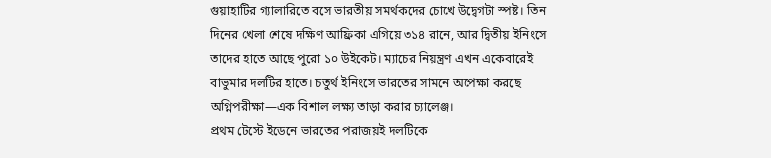গুয়াহাটির গ্যালারিতে বসে ভারতীয় সমর্থকদের চোখে উদ্বেগটা স্পষ্ট। তিন দিনের খেলা শেষে দক্ষিণ আফ্রিকা এগিয়ে ৩১৪ রানে, আর দ্বিতীয় ইনিংসে তাদের হাতে আছে পুরো ১০ উইকেট। ম্যাচের নিয়ন্ত্রণ এখন একেবারেই বাভুমার দলটির হাতে। চতুর্থ ইনিংসে ভারতের সামনে অপেক্ষা করছে অগ্নিপরীক্ষা—এক বিশাল লক্ষ্য তাড়া করার চ্যালেঞ্জ।
প্রথম টেস্টে ইডেনে ভারতের পরাজয়ই দলটিকে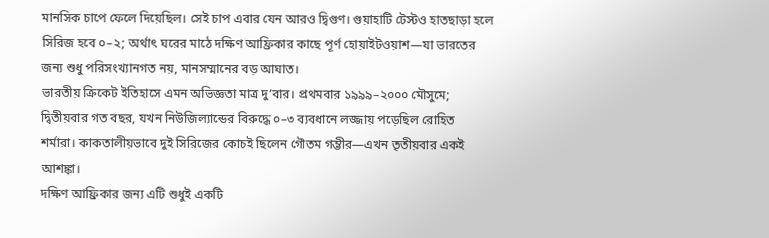মানসিক চাপে ফেলে দিয়েছিল। সেই চাপ এবার যেন আরও দ্বিগুণ। গুয়াহাটি টেস্টও হাতছাড়া হলে সিরিজ হবে ০–২; অর্থাৎ ঘরের মাঠে দক্ষিণ আফ্রিকার কাছে পূর্ণ হোয়াইটওয়াশ—যা ভারতের জন্য শুধু পরিসংখ্যানগত নয়, মানসম্মানের বড় আঘাত।
ভারতীয় ক্রিকেট ইতিহাসে এমন অভিজ্ঞতা মাত্র দু’বার। প্রথমবার ১৯৯৯–২০০০ মৌসুমে; দ্বিতীয়বার গত বছর, যখন নিউজিল্যান্ডের বিরুদ্ধে ০–৩ ব্যবধানে লজ্জায় পড়েছিল রোহিত শর্মারা। কাকতালীয়ভাবে দুই সিরিজের কোচই ছিলেন গৌতম গম্ভীর—এখন তৃতীয়বার একই আশঙ্কা।
দক্ষিণ আফ্রিকার জন্য এটি শুধুই একটি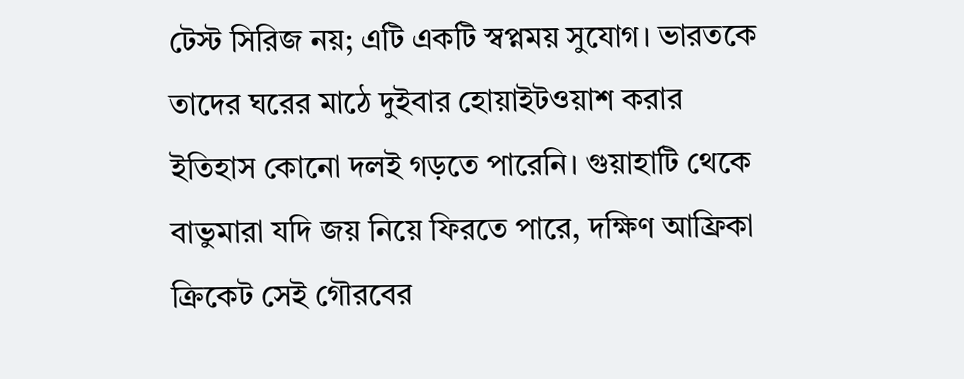টেস্ট সিরিজ নয়; এটি একটি স্বপ্নময় সুযোগ। ভারতকে তাদের ঘরের মাঠে দুইবার হোয়াইটওয়াশ করার ইতিহাস কোনো দলই গড়তে পারেনি। গুয়াহাটি থেকে বাভুমারা যদি জয় নিয়ে ফিরতে পারে, দক্ষিণ আফ্রিকা ক্রিকেট সেই গৌরবের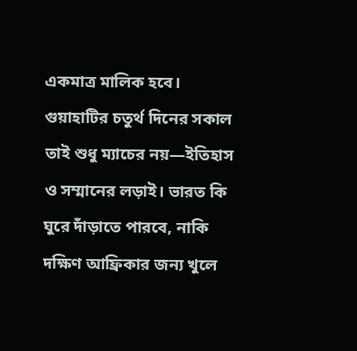একমাত্র মালিক হবে।
গুয়াহাটির চতুর্থ দিনের সকাল তাই শুধু ম্যাচের নয়—ইতিহাস ও সম্মানের লড়াই। ভারত কি ঘুরে দাঁড়াতে পারবে, নাকি দক্ষিণ আফ্রিকার জন্য খুলে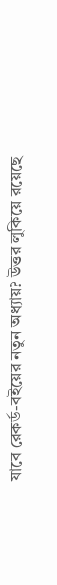যাবে রেকর্ড-বইয়ের নতুন অধ্যায়? উত্তর লুকিয়ে রয়েছে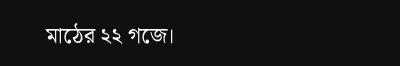মাঠের ২২ গজে।